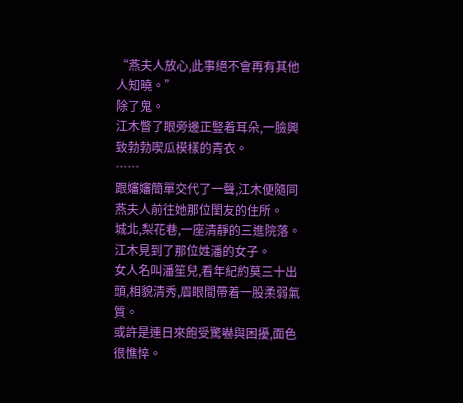“燕夫人放心,此事絕不會再有其他人知曉。”
除了鬼。
江木瞥了眼旁邊正豎着耳朵,一臉興致勃勃喫瓜模樣的青衣。
……
跟嬸嬸簡單交代了一聲,江木便隨同燕夫人前往她那位閨友的住所。
城北,梨花巷,一座清靜的三進院落。
江木見到了那位姓潘的女子。
女人名叫潘笙兒,看年紀約莫三十出頭,相貌清秀,眉眼間帶着一股柔弱氣質。
或許是連日來飽受驚嚇與困擾,面色很憔悴。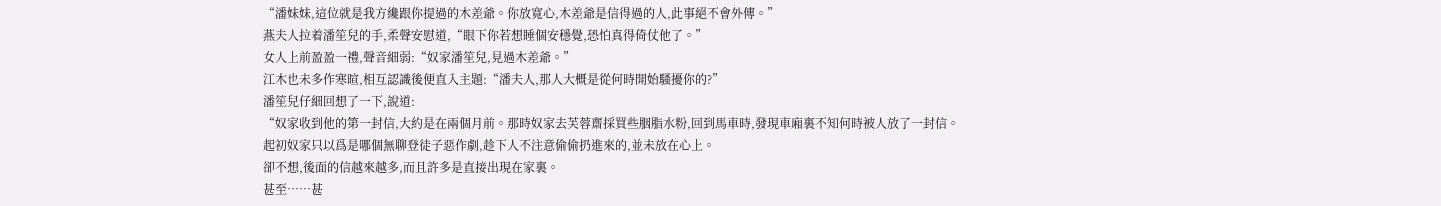“潘妹妹,這位就是我方纔跟你提過的木差爺。你放寬心,木差爺是信得過的人,此事絕不會外傳。”
燕夫人拉着潘笙兒的手,柔聲安慰道,“眼下你若想睡個安穩覺,恐怕真得倚仗他了。”
女人上前盈盈一禮,聲音細弱:“奴家潘笙兒,見過木差爺。”
江木也未多作寒暄,相互認識後便直入主題:“潘夫人,那人大概是從何時開始騷擾你的?”
潘笙兒仔細回想了一下,說道:
“奴家收到他的第一封信,大約是在兩個月前。那時奴家去芙蓉齋採買些胭脂水粉,回到馬車時,發現車廂裏不知何時被人放了一封信。
起初奴家只以爲是哪個無聊登徒子惡作劇,趁下人不注意偷偷扔進來的,並未放在心上。
卻不想,後面的信越來越多,而且許多是直接出現在家裏。
甚至……甚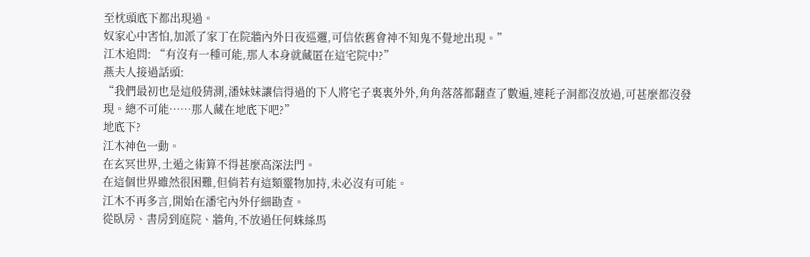至枕頭底下都出現過。
奴家心中害怕,加派了家丁在院牆內外日夜巡邏,可信依舊會神不知鬼不覺地出現。”
江木追問: “有沒有一種可能,那人本身就藏匿在這宅院中?”
燕夫人接過話頭:
“我們最初也是這般猜測,潘妹妹讓信得過的下人將宅子裏裏外外,角角落落都翻查了數遍,連耗子洞都沒放過,可甚麼都沒發現。總不可能……那人藏在地底下吧?”
地底下?
江木神色一動。
在玄冥世界,土遁之術算不得甚麼高深法門。
在這個世界雖然很困難,但倘若有這類靈物加持,未必沒有可能。
江木不再多言,開始在潘宅內外仔細勘查。
從臥房、書房到庭院、牆角,不放過任何蛛絲馬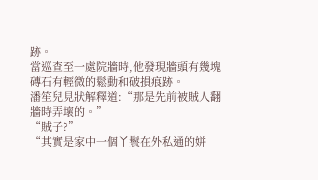跡。
當巡查至一處院牆時,他發現牆頭有幾塊磚石有輕微的鬆動和破損痕跡。
潘笙兒見狀解釋道:“那是先前被賊人翻牆時弄壞的。”
“賊子?”
“其實是家中一個丫鬟在外私通的姘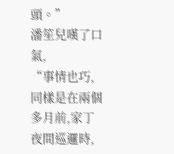頭。”
潘笙兒嘆了口氣,
“事情也巧,同樣是在兩個多月前,家丁夜間巡邏時,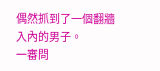偶然抓到了一個翻牆入內的男子。
一審問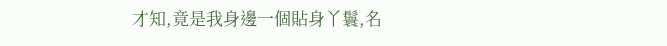才知,竟是我身邊一個貼身丫鬟,名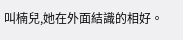叫楠兒,她在外面結識的相好。